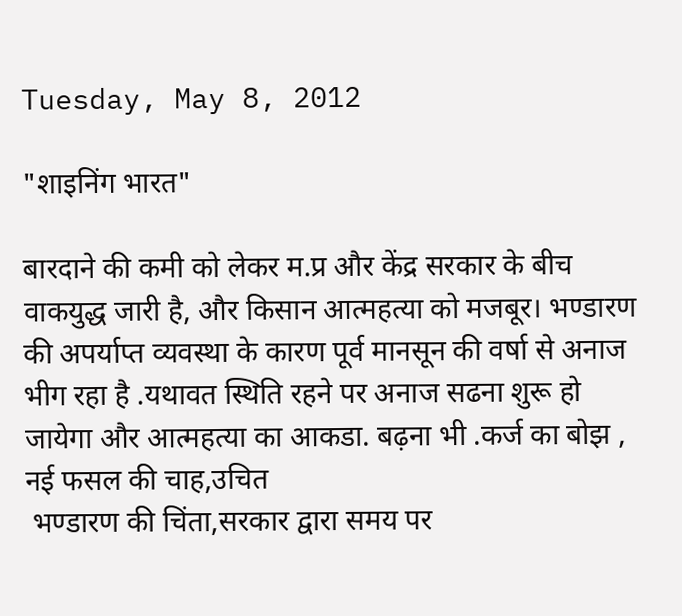Tuesday, May 8, 2012

"शाइनिंग भारत"

बारदाने की कमी को लेकर म.प्र और केंद्र सरकार के बीच वाकयुद्ध जारी है, और किसान आत्महत्या को मजबूर। भण्डारण की अपर्याप्त व्यवस्था के कारण पूर्व मानसून की वर्षा से अनाज भीग रहा है .यथावत स्थिति रहने पर अनाज सढना शुरू हो जायेगा और आत्महत्या का आकडा. बढ़ना भी .कर्ज का बोझ , नई फसल की चाह,उचित
 भण्डारण की चिंता,सरकार द्वारा समय पर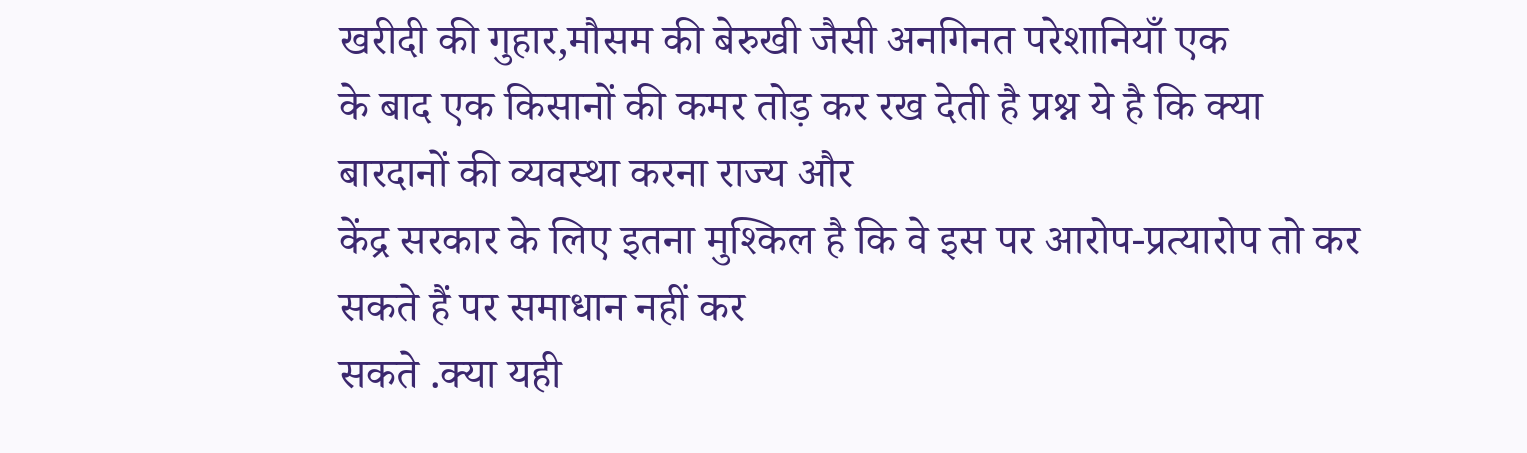खरीदी की गुहार,मौसम की बेरुखी जैसी अनगिनत परेशानियाँ एक
के बाद एक किसानों की कमर तोड़ कर रख देती है प्रश्न ये है कि क्या बारदानों की व्यवस्था करना राज्य और
केंद्र सरकार के लिए इतना मुश्किल है कि वे इस पर आरोप-प्रत्यारोप तो कर सकते हैं पर समाधान नहीं कर
सकते .क्या यही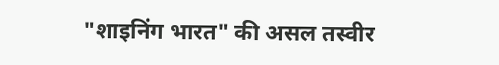"शाइनिंग भारत" की असल तस्वीर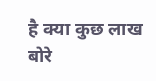है क्या कुछ लाख बोरे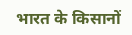भारत के किसानों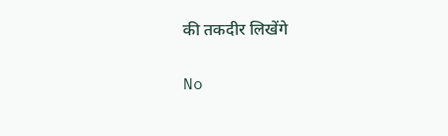की तकदीर लिखेंगे

No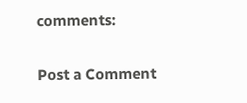comments:

Post a Comment